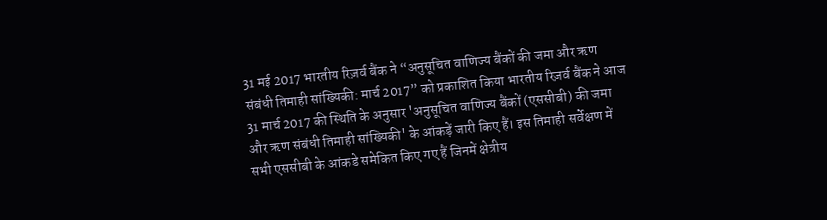31 मई 2017 भारतीय रिज़र्व बैंक ने “अनुसूचित वाणिज्य बैंकों की जमा और ऋण संबंधी तिमाही सांख्यिकी: मार्च 2017” को प्रकाशित किया भारतीय रिज़र्व बैंक ने आज 31 मार्च 2017 की स्थिति के अनुसार 'अनुसूचित वाणिज्य बैंकों (एससीबी) की जमा और ऋण संबंधी तिमाही सांख्यिकी' के आंकड़ें जारी किए हैं। इस तिमाही सर्वेक्षण में सभी एससीबी के आंकडे समेकित किए गए हैं जिनमें क्षेत्रीय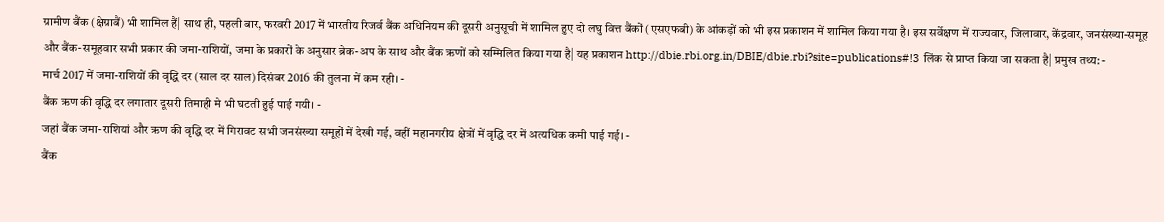ग्रामीण बैंक (क्षेग्राबैं) भी शामिल हैं| साथ ही, पहली बार, फरवरी 2017 में भारतीय रिजर्व बैंक अधिनियम की दूसरी अनुसूची में शामिल हुए दो लघु वित्त बैंकों (एसएफबी) के आंकड़ों को भी इस प्रकाशन में शामिल किया गया है। इस सर्वेक्षण में राज्यवार, जिलावार, केंद्रवार, जनसंख्या-समूह और बैंक-समूहवार सभी प्रकार की जमा-राशियों, जमा के प्रकारों के अनुसार ब्रेक-अप के साथ और बैंक ऋणों को सम्मिलित किया गया है| यह प्रकाशन http://dbie.rbi.org.in/DBIE/dbie.rbi?site=publications#!3 लिंक से प्राप्त किया जा सकता है| प्रमुख तथ्य: -
मार्च 2017 में जमा-राशियों की वृद्धि दर (साल दर साल) दिसंबर 2016 की तुलना में कम रही। -
बैंक ऋण की वृद्धि दर लगातार दूसरी तिमाही मे भी घटती हुई पाई गयी। -
जहां बैंक जमा-राशियां और ऋण की वृद्धि दर में गिरावट सभी जनसंख्या समूहों में देखी गई, वहीं महानगरीय क्षेत्रों में वृद्धि दर में अत्यधिक कमी पाई गई। -
बैंक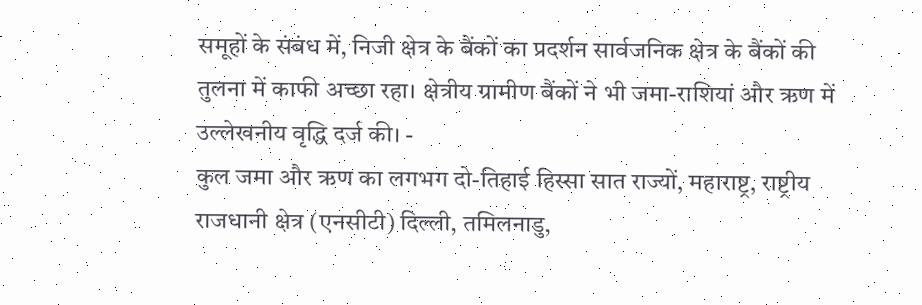समूहों के संबंध में, निजी क्षेत्र के बैंकों का प्रदर्शन सार्वजनिक क्षेत्र के बैंकों की तुलना में काफी अच्छा रहा। क्षेत्रीय ग्रामीण बैंकों ने भी जमा-राशियां और ऋण में उल्लेखनीय वृद्धि दर्ज की। -
कुल जमा और ऋण का लगभग दो-तिहाई हिस्सा सात राज्यों, महाराष्ट्र, राष्ट्रीय राजधानी क्षेत्र (एनसीटी) दिल्ली, तमिलनाडु,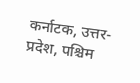कर्नाटक, उत्तर-प्रदेश, पश्चिम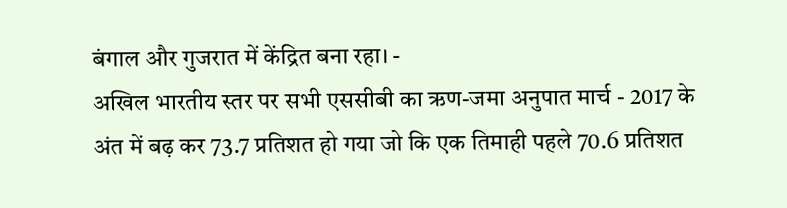बंगाल और गुजरात में केंद्रित बना रहा। -
अखिल भारतीय स्तर पर सभी एससीबी का ऋण-जमा अनुपात मार्च - 2017 के अंत में बढ़ कर 73.7 प्रतिशत हो गया जो कि एक तिमाही पहले 70.6 प्रतिशत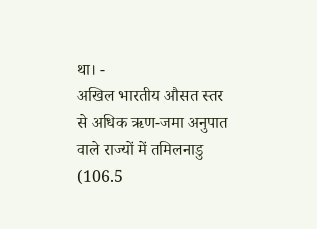था। -
अखिल भारतीय औसत स्तर से अधिक ऋण-जमा अनुपात वाले राज्यों में तमिलनाडु (106.5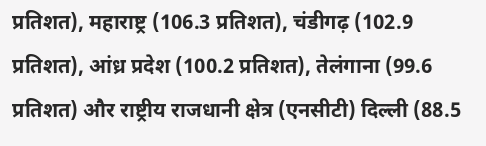प्रतिशत), महाराष्ट्र (106.3 प्रतिशत), चंडीगढ़ (102.9 प्रतिशत), आंध्र प्रदेश (100.2 प्रतिशत), तेलंगाना (99.6 प्रतिशत) और राष्ट्रीय राजधानी क्षेत्र (एनसीटी) दिल्ली (88.5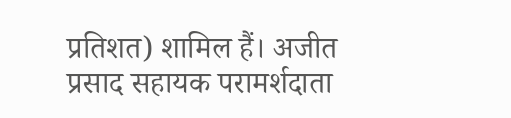प्रतिशत) शामिल हैं। अजीत प्रसाद सहायक परामर्शदाता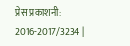प्रेस प्रकाशनी: 2016-2017/3234 |